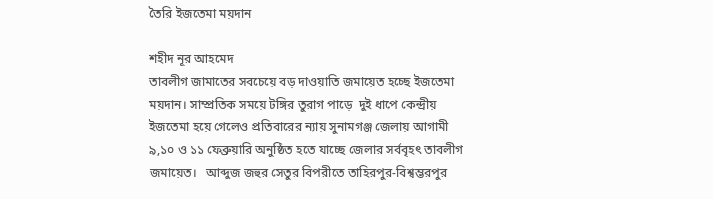তৈরি ইজতেমা ময়দান

শহীদ নূর আহমেদ
তাবলীগ জামাতের সবচেয়ে বড় দাওয়াতি জমায়েত হচ্ছে ইজতেমা ময়দান। সাম্প্রতিক সময়ে টঙ্গির তুরাগ পাড়ে  দুই ধাপে কেন্দ্রীয় ইজতেমা হয়ে গেলেও প্রতিবারের ন্যায় সুনামগঞ্জ জেলায় আগামী  ৯,১০ ও ১১ ফেব্রুয়ারি অনুষ্ঠিত হতে যাচ্ছে জেলার সর্ববৃহৎ তাবলীগ জমায়েত।   আব্দুজ জহুর সেতুর বিপরীতে তাহিরপুর-বিশ্বম্ভরপুর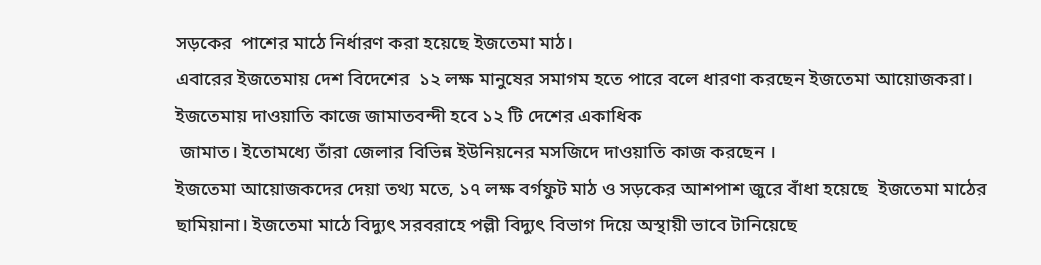সড়কের  পাশের মাঠে নির্ধারণ করা হয়েছে ইজতেমা মাঠ।
এবারের ইজতেমায় দেশ বিদেশের  ১২ লক্ষ মানুষের সমাগম হতে পারে বলে ধারণা করছেন ইজতেমা আয়োজকরা। ইজতেমায় দাওয়াতি কাজে জামাতবন্দী হবে ১২ টি দেশের একাধিক
 জামাত। ইতোমধ্যে তাঁরা জেলার বিভিন্ন ইউনিয়নের মসজিদে দাওয়াতি কাজ করছেন ।
ইজতেমা আয়োজকদের দেয়া তথ্য মতে, ১৭ লক্ষ বর্গফুট মাঠ ও সড়কের আশপাশ জুরে বাঁধা হয়েছে  ইজতেমা মাঠের  ছামিয়ানা। ইজতেমা মাঠে বিদ্যুৎ সরবরাহে পল্লী বিদ্যুৎ বিভাগ দিয়ে অস্থায়ী ভাবে টানিয়েছে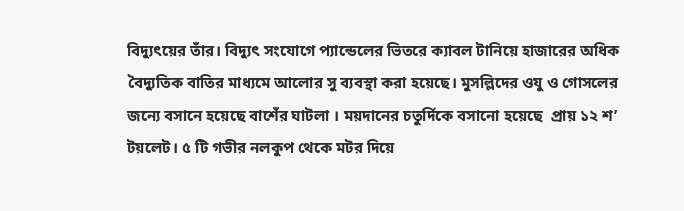বিদ্যুৎয়ের তাঁর। বিদ্যুৎ সংযোগে প্যান্ডেলের ভিতরে ক্যাবল টানিয়ে হাজারের অধিক বৈদ্যুতিক বাতির মাধ্যমে আলোর সু ব্যবস্থা করা হয়েছে। মুসল্লিদের ওযু ও গোসলের জন্যে বসানে হয়েছে বাশেঁর ঘাটলা । ময়দানের চতুর্দিকে বসানো হয়েছে  প্রায় ১২ শ’ টয়লেট। ৫ টি গভীর নলকুপ থেকে মটর দিয়ে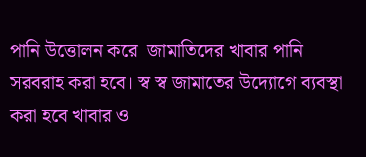পানি উত্তোলন করে  জামাতিদের খাবার পানি সরবরাহ করা হবে। স্ব স্ব জামাতের উদ্যোগে ব্যবস্থা করা হবে খাবার ও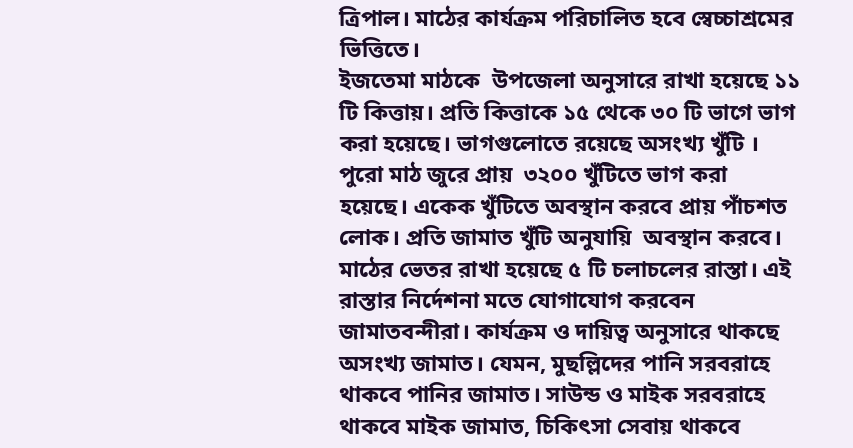ত্রিপাল। মাঠের কার্যক্রম পরিচালিত হবে স্বেচ্চাশ্রমের ভিত্তিতে।
ইজতেমা মাঠকে  উপজেলা অনুসারে রাখা হয়েছে ১১ টি কিত্তায়। প্রতি কিত্তাকে ১৫ থেকে ৩০ টি ভাগে ভাগ করা হয়েছে। ভাগগুলোতে রয়েছে অসংখ্য খুঁটি । পুরো মাঠ জুরে প্রায়  ৩২০০ খুঁটিতে ভাগ করা হয়েছে। একেক খুঁটিতে অবস্থান করবে প্রায় পাঁচশত লোক। প্রতি জামাত খুঁটি অনুযায়ি  অবস্থান করবে। মাঠের ভেতর রাখা হয়েছে ৫ টি চলাচলের রাস্তা। এই রাস্তার নির্দেশনা মতে যোগাযোগ করবেন জামাতবন্দীরা। কার্যক্রম ও দায়িত্ব অনুসারে থাকছে অসংখ্য জামাত। যেমন, মুছল্লিদের পানি সরবরাহে থাকবে পানির জামাত। সাউন্ড ও মাইক সরবরাহে থাকবে মাইক জামাত, চিকিৎসা সেবায় থাকবে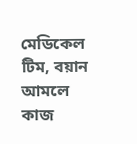মেডিকেল টিম, বয়ান আমলে কাজ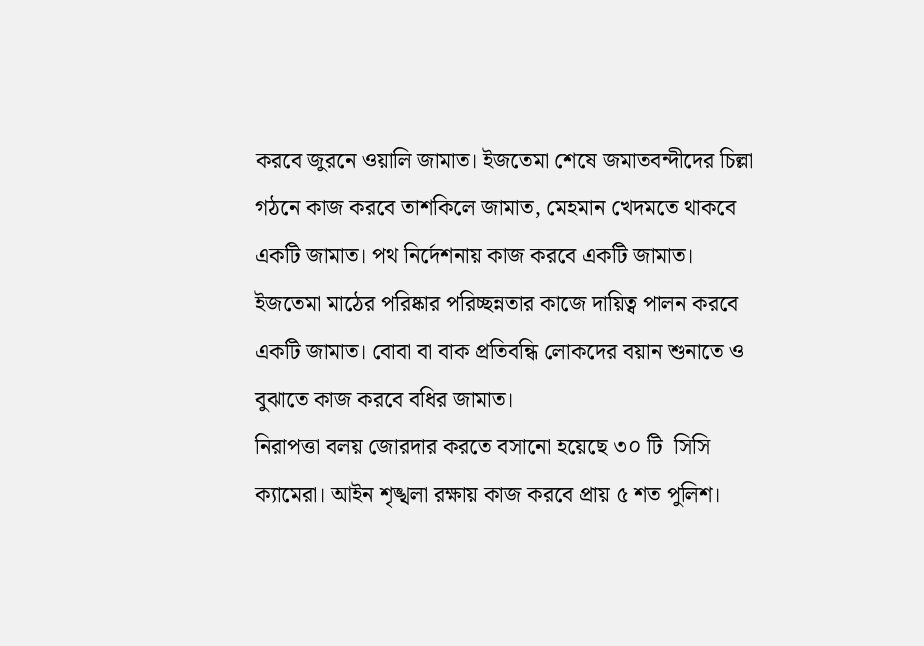করবে জুরনে ওয়ালি জামাত। ইজতেমা শেষে জমাতবন্দীদের চিল্লা গঠনে কাজ করবে তাশকিলে জামাত, মেহমান খেদমতে থাকবে একটি জামাত। পথ নির্দেশনায় কাজ করবে একটি জামাত। ইজতেমা মাঠের পরিষ্কার পরিচ্ছন্নতার কাজে দায়িত্ব পালন করবে একটি জামাত। বোবা বা বাক প্রতিবন্ধি লোকদের বয়ান শুনাতে ও বুঝাতে কাজ করবে বধির জামাত।
নিরাপত্তা বলয় জোরদার করতে বসানো হয়েছে ৩০ টি  সিসি ক্যামেরা। আইন শৃঙ্খলা রক্ষায় কাজ করবে প্রায় ৫ শত পুলিশ।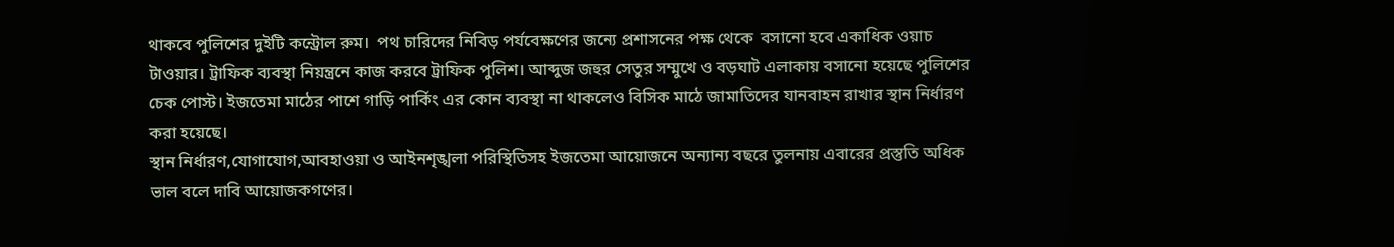থাকবে পুলিশের দুইটি কন্ট্রোল রুম।  পথ চারিদের নিবিড় পর্যবেক্ষণের জন্যে প্রশাসনের পক্ষ থেকে  বসানো হবে একাধিক ওয়াচ টাওয়ার। ট্রাফিক ব্যবস্থা নিয়ন্ত্রনে কাজ করবে ট্রাফিক পুলিশ। আব্দুজ জহুর সেতুর সম্মুখে ও বড়ঘাট এলাকায় বসানো হয়েছে পুলিশের চেক পোস্ট। ইজতেমা মাঠের পাশে গাড়ি পার্কিং এর কোন ব্যবস্থা না থাকলেও বিসিক মাঠে জামাতিদের যানবাহন রাখার স্থান নির্ধারণ করা হয়েছে।
স্থান নির্ধারণ,যোগাযোগ,আবহাওয়া ও আইনশৃঙ্খলা পরিস্থিতিসহ ইজতেমা আয়োজনে অন্যান্য বছরে তুলনায় এবারের প্রস্তুতি অধিক ভাল বলে দাবি আয়োজকগণের।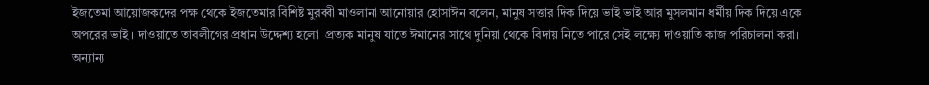ইজতেমা আয়োজকদের পক্ষ থেকে ইজতেমার বিশিষ্ট মুরব্বী মাওলানা আনোয়ার হোসাঈন বলেন, মানুষ সত্তার দিক দিয়ে ভাই ভাই আর মুসলমান ধর্মীয় দিক দিয়ে একে অপরের ভাই । দাওয়াতে তাবলীগের প্রধান উদ্দেশ্য হলো  প্রত্যক মানুষ যাতে ঈমানের সাথে দুনিয়া থেকে বিদায় নিতে পারে সেই লক্ষ্যে দাওয়াতি কাজ পরিচালনা করা। অন্যান্য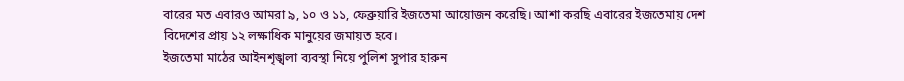বারের মত এবারও আমরা ৯, ১০ ও ১১, ফেব্রুয়ারি ইজতেমা আয়োজন করেছি। আশা করছি এবারের ইজতেমায় দেশ বিদেশের প্রায় ১২ লক্ষাধিক মানুয়ের জমায়ত হবে।
ইজতেমা মাঠের আইনশৃঙ্খলা ব্যবস্থা নিয়ে পুলিশ সুপার হারুন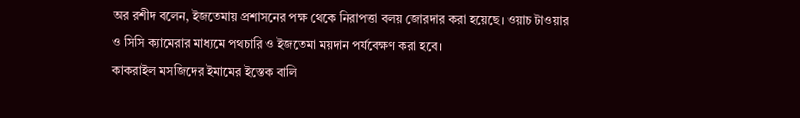অর রশীদ বলেন, ইজতেমায় প্রশাসনের পক্ষ থেকে নিরাপত্তা বলয় জোরদার করা হয়েছে। ওয়াচ টাওয়ার ও সিসি ক্যামেরার মাধ্যমে পথচারি ও ইজতেমা ময়দান পর্যবেক্ষণ করা হবে।
কাকরাইল মসজিদের ইমামের ইস্তেক বালি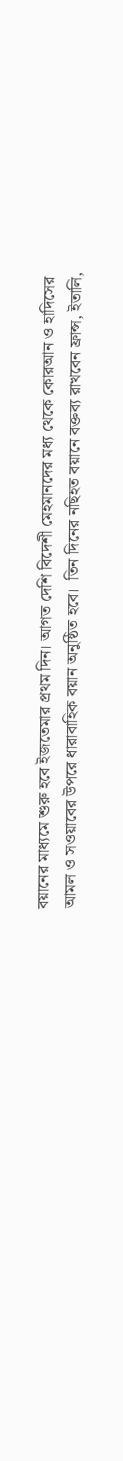বয়ানের মাধ্যমে শুরু হবে ইজতেমার প্রথম দিন। আগত দেশি বিদেশী মেহমানদের মধ্য থেকে কোরআন ও হাদিসের আমল ও সওয়াবের উপরে ধারাবাহিক বয়ান অনুষ্ঠিত হবে।  তিন দিনের নছিহত বয়ানে বক্তব্য রাখবেন ফ্রান্স, ইতালি,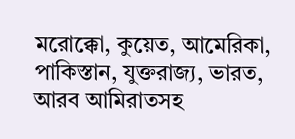মরোক্কো, কুয়েত, আমেরিকা, পাকিস্তান, যুক্তরাজ্য, ভারত, আরব আমিরাতসহ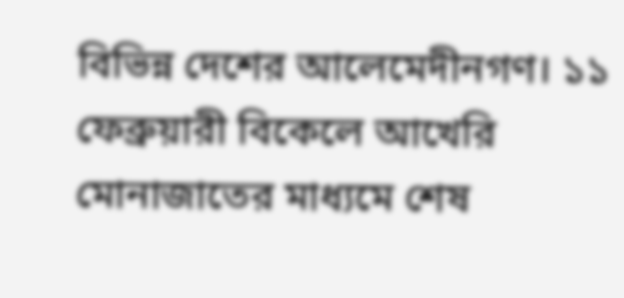বিভিন্ন দেশের আলেমেদীনগণ। ১১ ফেব্রুয়ারী বিকেলে আখেরি মোনাজাতের মাধ্যমে শেষ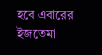হবে এবারের ইজতেমা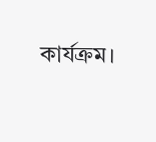কার্যক্রম।